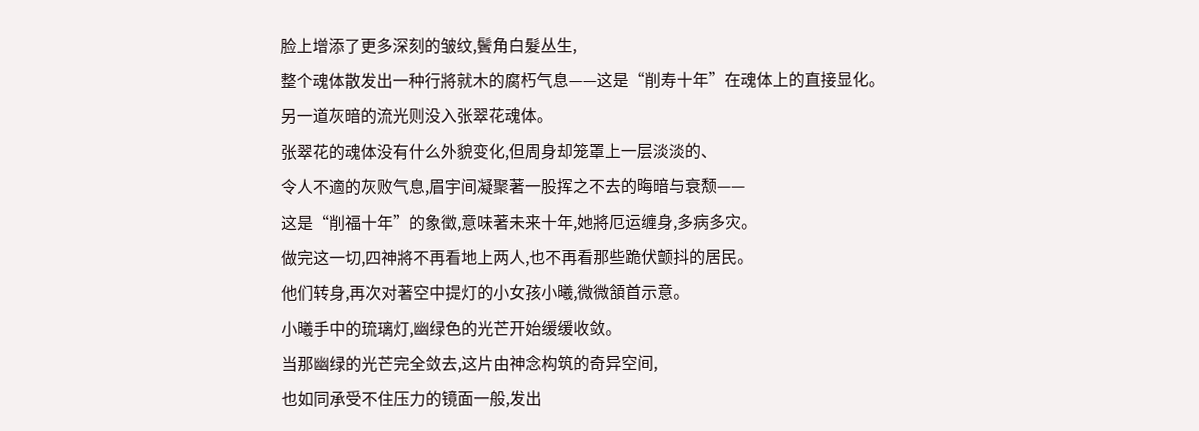脸上增添了更多深刻的皱纹,鬢角白髮丛生,
整个魂体散发出一种行將就木的腐朽气息——这是“削寿十年”在魂体上的直接显化。
另一道灰暗的流光则没入张翠花魂体。
张翠花的魂体没有什么外貌变化,但周身却笼罩上一层淡淡的、
令人不適的灰败气息,眉宇间凝聚著一股挥之不去的晦暗与衰颓——
这是“削福十年”的象徵,意味著未来十年,她將厄运缠身,多病多灾。
做完这一切,四神將不再看地上两人,也不再看那些跪伏颤抖的居民。
他们转身,再次对著空中提灯的小女孩小曦,微微頷首示意。
小曦手中的琉璃灯,幽绿色的光芒开始缓缓收敛。
当那幽绿的光芒完全敛去,这片由神念构筑的奇异空间,
也如同承受不住压力的镜面一般,发出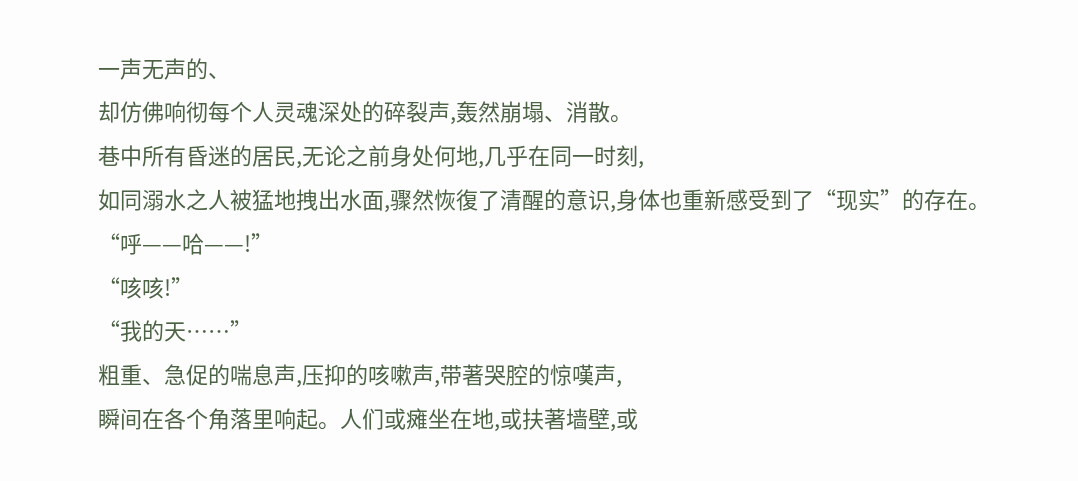一声无声的、
却仿佛响彻每个人灵魂深处的碎裂声,轰然崩塌、消散。
巷中所有昏迷的居民,无论之前身处何地,几乎在同一时刻,
如同溺水之人被猛地拽出水面,骤然恢復了清醒的意识,身体也重新感受到了“现实”的存在。
“呼——哈——!”
“咳咳!”
“我的天……”
粗重、急促的喘息声,压抑的咳嗽声,带著哭腔的惊嘆声,
瞬间在各个角落里响起。人们或瘫坐在地,或扶著墙壁,或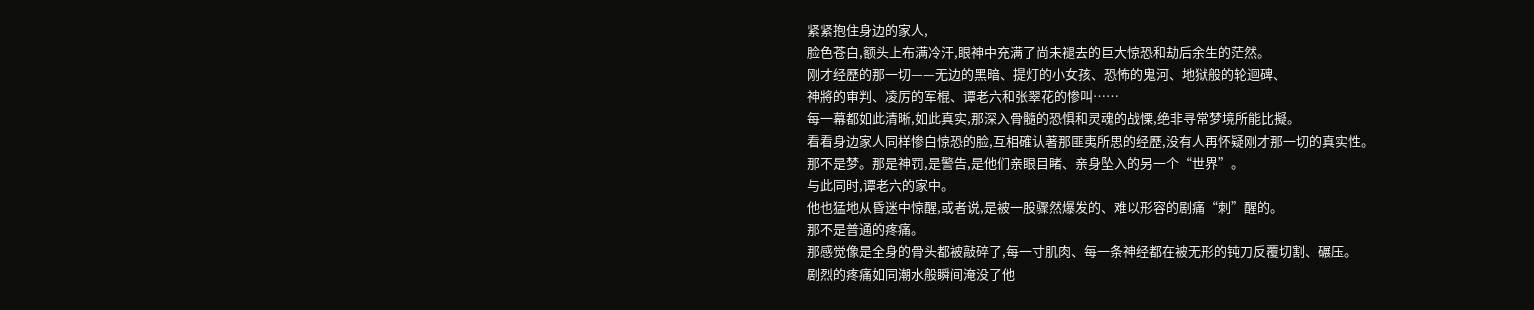紧紧抱住身边的家人,
脸色苍白,额头上布满冷汗,眼神中充满了尚未褪去的巨大惊恐和劫后余生的茫然。
刚才经歷的那一切——无边的黑暗、提灯的小女孩、恐怖的鬼河、地狱般的轮迴碑、
神將的审判、凌厉的军棍、谭老六和张翠花的惨叫……
每一幕都如此清晰,如此真实,那深入骨髓的恐惧和灵魂的战慄,绝非寻常梦境所能比擬。
看看身边家人同样惨白惊恐的脸,互相確认著那匪夷所思的经歷,没有人再怀疑刚才那一切的真实性。
那不是梦。那是神罚,是警告,是他们亲眼目睹、亲身坠入的另一个“世界”。
与此同时,谭老六的家中。
他也猛地从昏迷中惊醒,或者说,是被一股骤然爆发的、难以形容的剧痛“刺”醒的。
那不是普通的疼痛。
那感觉像是全身的骨头都被敲碎了,每一寸肌肉、每一条神经都在被无形的钝刀反覆切割、碾压。
剧烈的疼痛如同潮水般瞬间淹没了他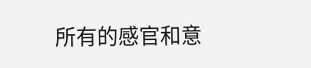所有的感官和意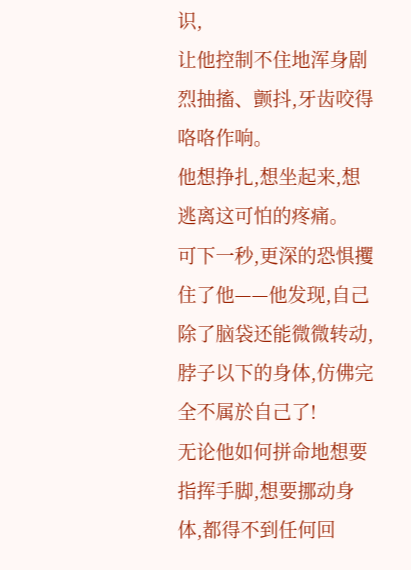识,
让他控制不住地浑身剧烈抽搐、颤抖,牙齿咬得咯咯作响。
他想挣扎,想坐起来,想逃离这可怕的疼痛。
可下一秒,更深的恐惧攫住了他——他发现,自己除了脑袋还能微微转动,脖子以下的身体,仿佛完全不属於自己了!
无论他如何拼命地想要指挥手脚,想要挪动身体,都得不到任何回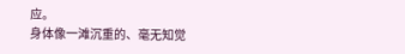应。
身体像一滩沉重的、毫无知觉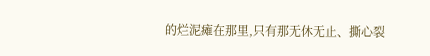的烂泥瘫在那里,只有那无休无止、撕心裂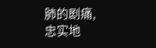肺的剧痛,
忠实地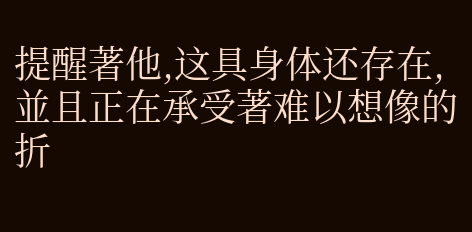提醒著他,这具身体还存在,並且正在承受著难以想像的折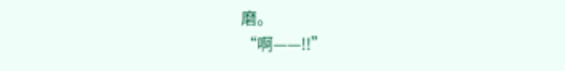磨。
“啊——!!”